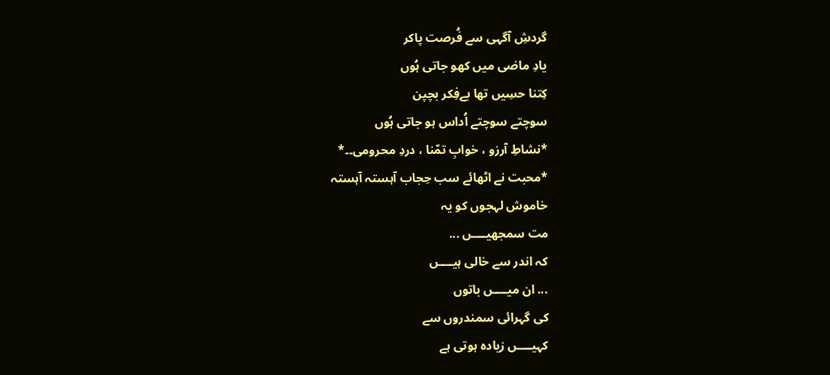گردشِ آگہی سے فُرصت پاکر
یادِ ماضی میں کھو جاتی ہُوں
کِتنا حسِیں تھا بےفِکر بچپن
سوچتے سوچتے اُداس ہو جاتی ہُوں
*نشاطِ آرزو ، خوابِ تمّنا ، دردِ محرومی۔۔*
*محبت نے اٹھائے سب حِجاب آہستہ آہستہ
خاموش لہجوں کو یہ
مت سمجھیــــں ...
کہ اندر سے خالی ہیــــں
... ان میــــں باتوں
کی گہرائی سمندروں سے
کہیــــں زیادہ ہوتی ہے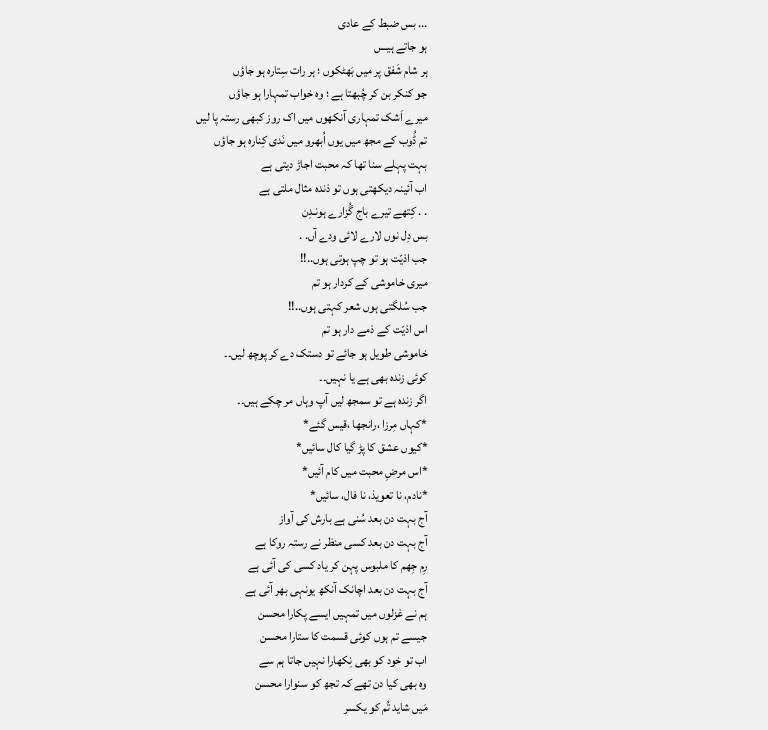... بس ضبط کے عادی
ہو جاتے ہیـــں
ہر شام شَفق پر میں بَھٹکوں ؛ ہر رات سِتارہ ہو جاؤں
جو کنکر بن کر چُبھتا ہے ؛ وہ خواب تمہارا ہو جاؤں
میرے اَشک تمہاری آنکھوں میں اک روز کبھی رستہ پا لیں
تم ڈُوب کے مجھ میں یوں اُبھرو میں نَدی کِنارہ ہو جاؤں
بہت پہلے سنا تھا کہ محبت اجاڑ دیتی ہے
اب آئینہ دیکھتی ہوں تو ذندہ مثال ملتی ہے
. . کِتھے تیرے باج گُزارے ہونـدِن
بس دِل نوں لارے لائی ودے آں. .
جب اذیّت ہو تو چپ ہوتی ہوں..!!
میری خاموشی کے کردار ہو تم
جب سُلگتی ہوں شعر کہتی ہوں..!!
اس اذیّت کے ذمے دار ہو تم
خاموشی طویل ہو جائے تو دستک دے کر پوچھ لیں۔۔
کوئی زندہ بھی ہے یا نہیں۔۔
اگر زندہ ہے تو سمجھ لیں آپ وہاں مر چکے ہیں۔۔
*کہاں مِرزا ،رانجھا ،قیس گئے*
*کیوں عشق کا پڑ گیا کال سائیں*
*اس مرضِ محبت میں کام آئیں*
*نادم، نا تعویذ، نا فال، سائیں*
آج بہت دن بعد سُنی ہے بارش کی آواز
آج بہت دن بعد کسی منظر نے رستہ روکا ہے
رِم جِھم کا ملبوس پہن کر یاد کسی کی آئی ہے
آج بہت دن بعد اچانک آنکھ یونہی بھر آئی ہے
ہم نے غزلوں میں تمہیں ایسے پکارا محسن
جیسے تم ہوں کوئی قسمت کا ستارا محسن
اب تو خود کو بھی نِکھارا نہیں جاتا ہم سے
وہ بھی کیا دن تھے کہ تجھ کو سنوارا محسن
مَیں شاید تُم کو یکسر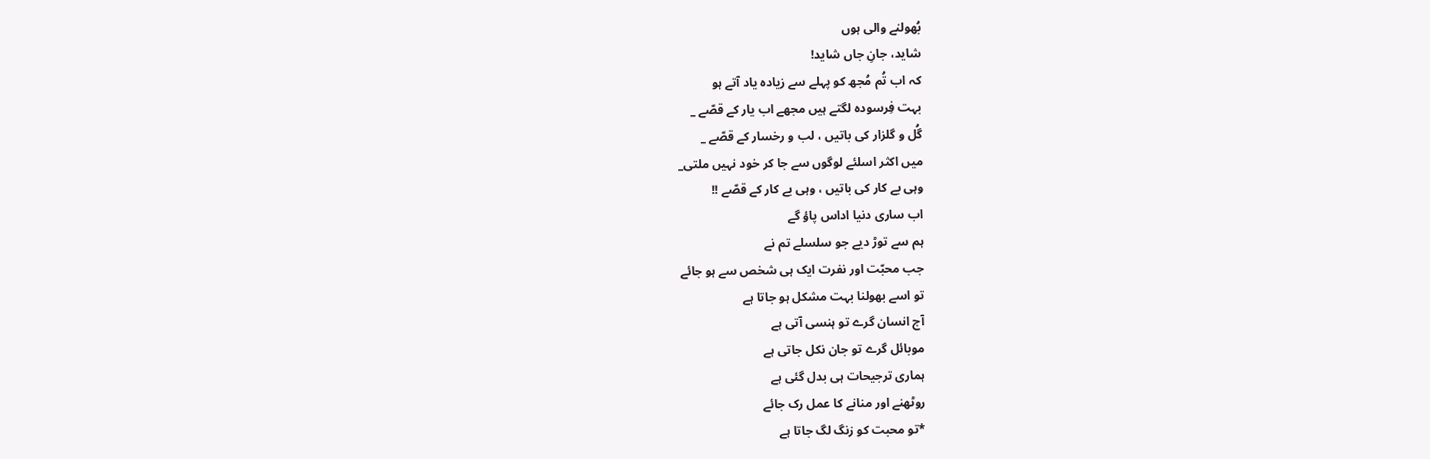بُھولنے والی ہوں
شاید، جانِ جاں شاید!
کہ اب تُم مُجھ کو پہلے سے زیادہ یاد آتے ہو
بہت فِرسودہ لگتے ہیں مجھے اب یار کے قصّے _
گُل و گلزار کی باتیں ، لب و رخسار کے قصّے _
میں اکثر اسلئے لوگوں سے جا کر خود نہیں ملتی_
وہی بے کار کی باتیں ، وہی بے کار کے قصّے !!
اب ساری دنیا اداس پاؤ گے
ہم سے توڑ دیے جو سلسلے تم نے
جب محبّت اور نفرت ایک ہی شخص سے ہو جائے
تو اسے بھولنا بہت مشکل ہو جاتا ہے
آج انسان گرے تو ہنسی آتی ہے
موبائل گرے تو جان نکل جاتی ہے
ہماری ترجیحات ہی بدل گئی ہے
روٹھنے اور منانے کا عمل رک جائے
*تو محبت کو زنگ لگ جاتا ہے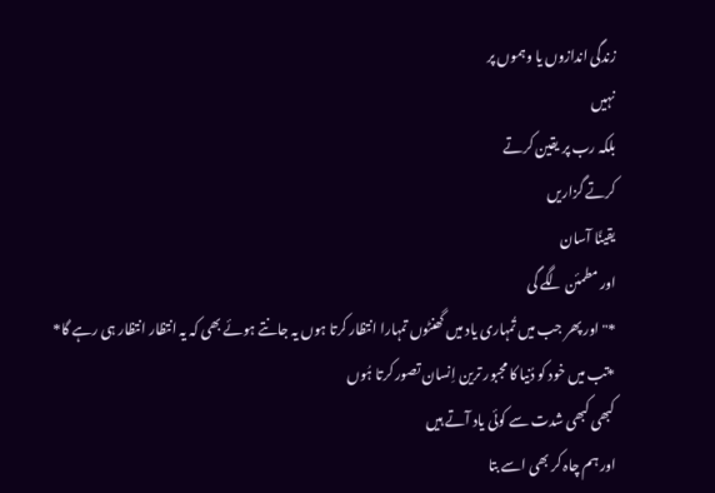زندگی اندازوں یا وہموں پر
نہیں
بلکہ رب پر یقین کرتے
کرتے گزاریں
یقینًا آسان
اور مطمئن لگے گی
*" اور پھر جب میں تُمہاری یاد میں گھنٹوں تمہارا انتظار کرتا ہوں یہ جانتے ہوئے بھی کہ یہ انتظار انتظار ہی رہے گا*
*تب میں خود کو دُنیا کا مجبور ترین اِنسان تصور کرتا ہُوں
کبھی کبھی شدت سے کوئی یاد آتے ہیں
اور ہم چاہ کر بھی اسے بتا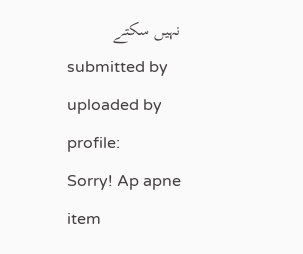نہیں سکتے
submitted by
uploaded by
profile:
Sorry! Ap apne item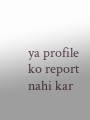ya profile ko report nahi kar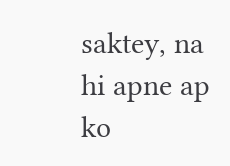saktey, na hi apne ap ko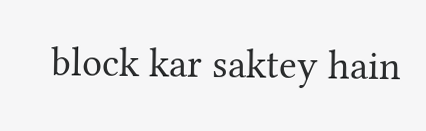block kar saktey hain